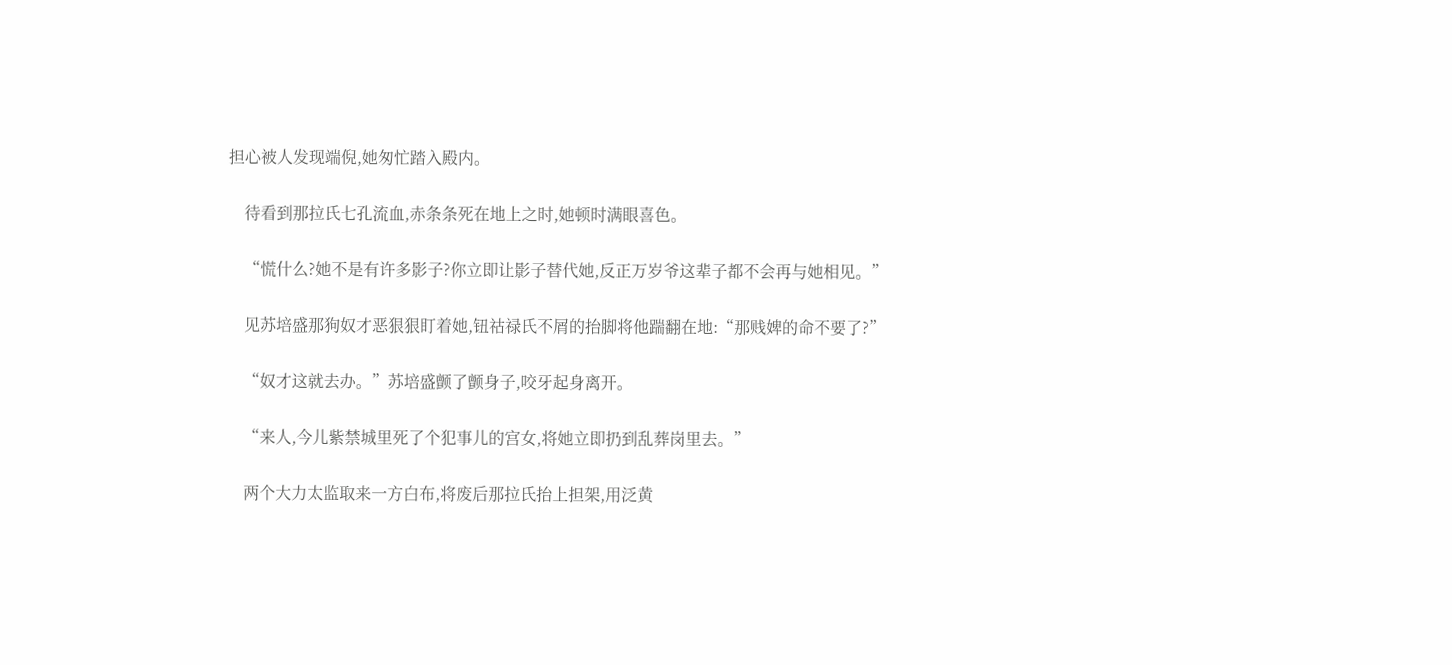担心被人发现端倪,她匆忙踏入殿内。

    待看到那拉氏七孔流血,赤条条死在地上之时,她顿时满眼喜色。

    “慌什么?她不是有许多影子?你立即让影子替代她,反正万岁爷这辈子都不会再与她相见。”

    见苏培盛那狗奴才恶狠狠盯着她,钮祜禄氏不屑的抬脚将他踹翻在地:“那贱婢的命不要了?”

    “奴才这就去办。”苏培盛颤了颤身子,咬牙起身离开。

    “来人,今儿紫禁城里死了个犯事儿的宫女,将她立即扔到乱葬岗里去。”

    两个大力太监取来一方白布,将废后那拉氏抬上担架,用泛黄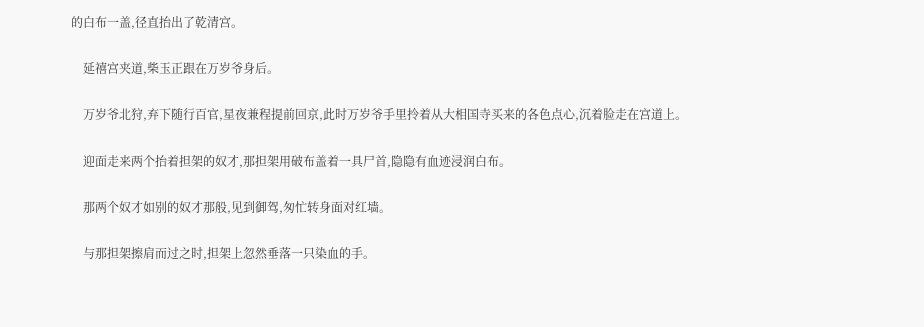的白布一盖,径直抬出了乾清宫。

    延禧宫夹道,柴玉正跟在万岁爷身后。

    万岁爷北狩,弃下随行百官,星夜兼程提前回京,此时万岁爷手里拎着从大相国寺买来的各色点心,沉着脸走在宫道上。

    迎面走来两个抬着担架的奴才,那担架用破布盖着一具尸首,隐隐有血迹浸润白布。

    那两个奴才如别的奴才那般,见到御驾,匆忙转身面对红墙。

    与那担架擦肩而过之时,担架上忽然垂落一只染血的手。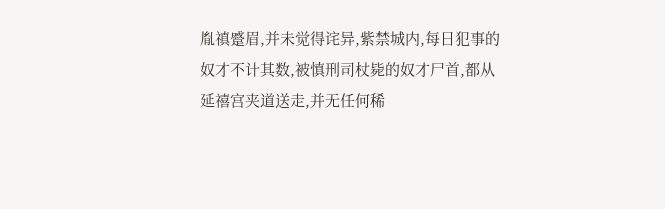胤禛蹙眉,并未觉得诧异,紫禁城内,每日犯事的奴才不计其数,被慎刑司杖毙的奴才尸首,都从延禧宫夹道送走,并无任何稀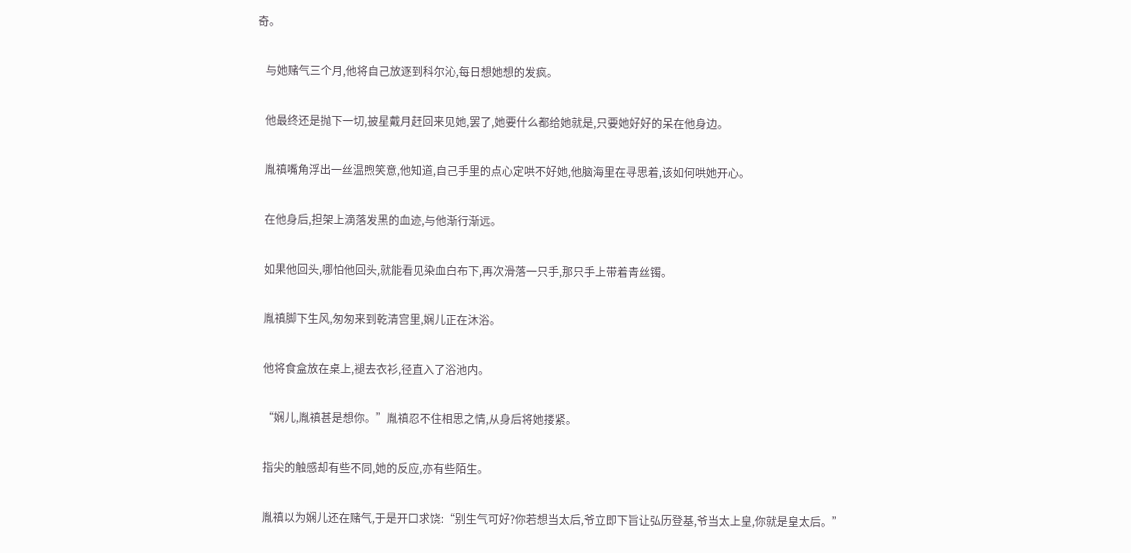奇。

    与她赌气三个月,他将自己放逐到科尔沁,每日想她想的发疯。

    他最终还是抛下一切,披星戴月赶回来见她,罢了,她要什么都给她就是,只要她好好的呆在他身边。

    胤禛嘴角浮出一丝温煦笑意,他知道,自己手里的点心定哄不好她,他脑海里在寻思着,该如何哄她开心。

    在他身后,担架上滴落发黑的血迹,与他渐行渐远。

    如果他回头,哪怕他回头,就能看见染血白布下,再次滑落一只手,那只手上带着青丝镯。

    胤禛脚下生风,匆匆来到乾清宫里,娴儿正在沐浴。

    他将食盒放在桌上,褪去衣衫,径直入了浴池内。

    “娴儿,胤禛甚是想你。”胤禛忍不住相思之情,从身后将她搂紧。

    指尖的触感却有些不同,她的反应,亦有些陌生。

    胤禛以为娴儿还在赌气,于是开口求饶:“别生气可好?你若想当太后,爷立即下旨让弘历登基,爷当太上皇,你就是皇太后。”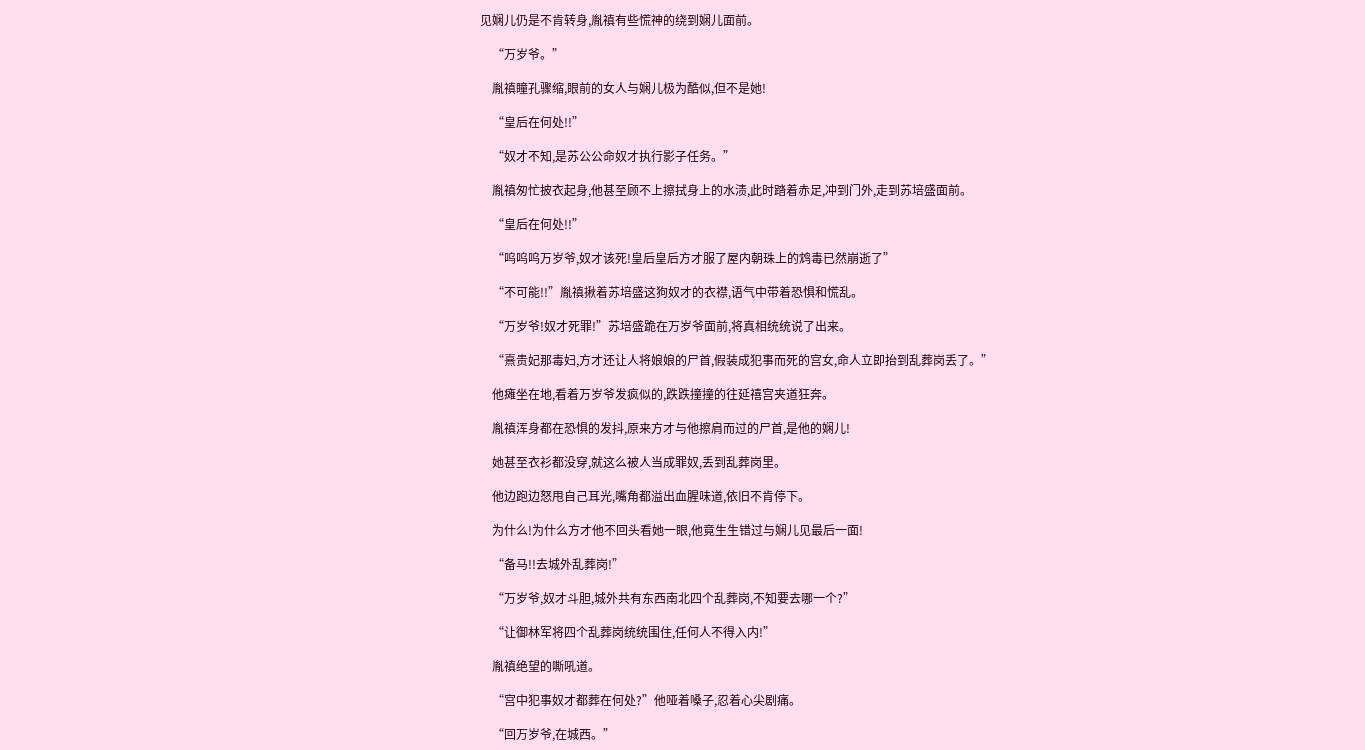见娴儿仍是不肯转身,胤禛有些慌神的绕到娴儿面前。

    “万岁爷。”

    胤禛瞳孔骤缩,眼前的女人与娴儿极为酷似,但不是她!

    “皇后在何处!!”

    “奴才不知,是苏公公命奴才执行影子任务。”

    胤禛匆忙披衣起身,他甚至顾不上擦拭身上的水渍,此时踏着赤足,冲到门外,走到苏培盛面前。

    “皇后在何处!!”

    “呜呜呜万岁爷,奴才该死!皇后皇后方才服了屋内朝珠上的鸩毒已然崩逝了”

    “不可能!!”胤禛揪着苏培盛这狗奴才的衣襟,语气中带着恐惧和慌乱。

    “万岁爷!奴才死罪!”苏培盛跪在万岁爷面前,将真相统统说了出来。

    “熹贵妃那毒妇,方才还让人将娘娘的尸首,假装成犯事而死的宫女,命人立即抬到乱葬岗丢了。”

    他瘫坐在地,看着万岁爷发疯似的,跌跌撞撞的往延禧宫夹道狂奔。

    胤禛浑身都在恐惧的发抖,原来方才与他擦肩而过的尸首,是他的娴儿!

    她甚至衣衫都没穿,就这么被人当成罪奴,丢到乱葬岗里。

    他边跑边怒甩自己耳光,嘴角都溢出血腥味道,依旧不肯停下。

    为什么!为什么方才他不回头看她一眼,他竟生生错过与娴儿见最后一面!

    “备马!!去城外乱葬岗!”

    “万岁爷,奴才斗胆,城外共有东西南北四个乱葬岗,不知要去哪一个?”

    “让御林军将四个乱葬岗统统围住,任何人不得入内!”

    胤禛绝望的嘶吼道。

    “宫中犯事奴才都葬在何处?”他哑着嗓子,忍着心尖剧痛。

    “回万岁爷,在城西。”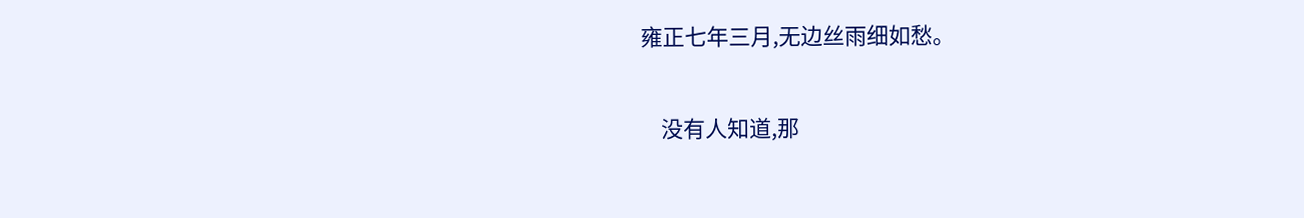雍正七年三月,无边丝雨细如愁。

    没有人知道,那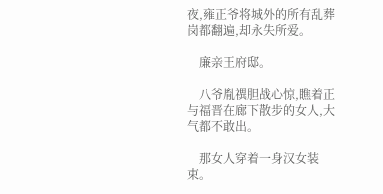夜,雍正爷将城外的所有乱葬岗都翻遍,却永失所爱。

    廉亲王府邸。

    八爷胤禩胆战心惊,瞧着正与福晋在廊下散步的女人,大气都不敢出。

    那女人穿着一身汉女装束。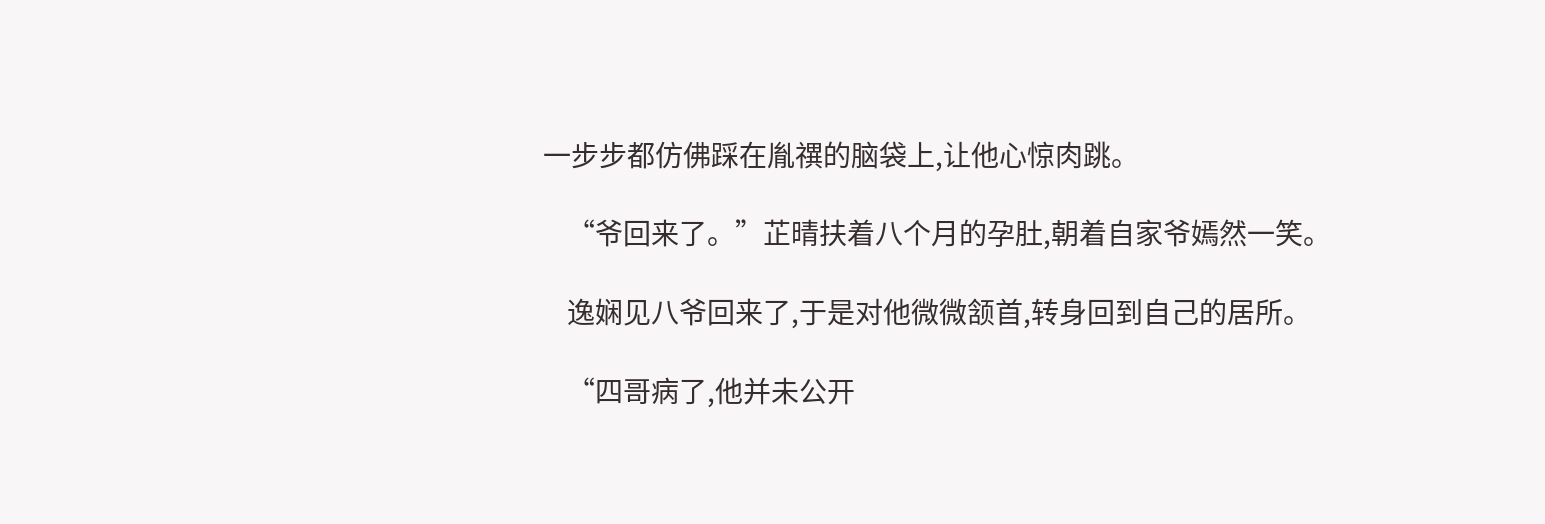一步步都仿佛踩在胤禩的脑袋上,让他心惊肉跳。

    “爷回来了。”芷晴扶着八个月的孕肚,朝着自家爷嫣然一笑。

    逸娴见八爷回来了,于是对他微微颔首,转身回到自己的居所。

    “四哥病了,他并未公开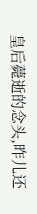皇后薨逝的念头,昨儿还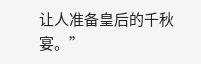让人准备皇后的千秋宴。”